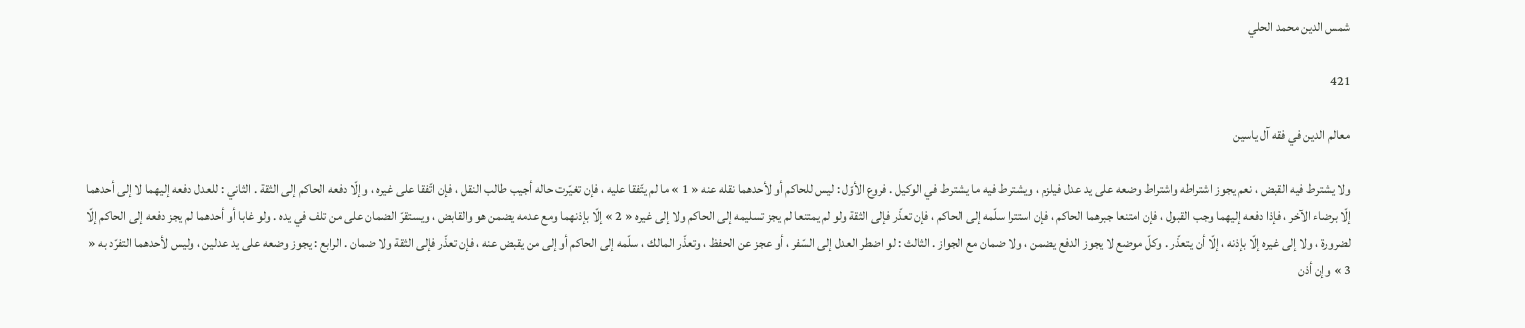شمس الدين محمد الحلي

421

معالم الدين في فقه آل ياسين

ولا يشترط فيه القبض ، نعم يجوز اشتراطه واشتراط وضعه على يد عدل فيلزم ، ويشترط فيه ما يشترط في الوكيل . فروع الأوّل : ليس للحاكم أو لأحدهما نقله عنه « 1 » ما لم يتّفقا عليه ، فإن تغيّرت حاله أجيب طالب النقل ، فإن اتّفقا على غيره ، وإلّا دفعه الحاكم إلى الثقة . الثاني : للعدل دفعه إليهما لا إلى أحدهما إلّا برضاء الآخر ، فإذا دفعه إليهما وجب القبول ، فإن امتنعا جبرهما الحاكم ، فإن استترا سلّمه إلى الحاكم ، فإن تعذّر فإلى الثقة ولو لم يمتنعا لم يجز تسليمه إلى الحاكم ولا إلى غيره « 2 » إلّا بإذنهما ومع عدمه يضمن هو والقابض ، ويستقرّ الضمان على من تلف في يده . ولو غابا أو أحدهما لم يجز دفعه إلى الحاكم إلّا لضرورة ، ولا إلى غيره إلّا بإذنه ، إلّا أن يتعذّر . وكلّ موضع لا يجوز الدفع يضمن ، ولا ضمان مع الجواز . الثالث : لو اضطر العدل إلى السّفر ، أو عجز عن الحفظ ، وتعذّر المالك ، سلّمه إلى الحاكم أو إلى من يقبض عنه ، فإن تعذّر فإلى الثقة ولا ضمان . الرابع : يجوز وضعه على يد عدلين ، وليس لأحدهما التفرّد به « 3 » وإن أذن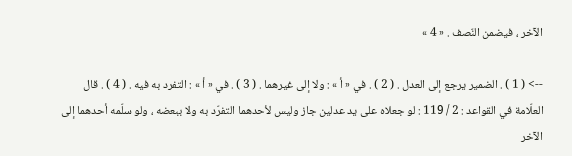الآخر ، فيضمن النّصف . « 4 »

--> ( 1 ) . الضمير يرجع إلى العدل . ( 2 ) . في « أ » : ولا إلى غيرهما . ( 3 ) . في « أ » : التفرد به فيه . ( 4 ) . قال العلّامة في القواعد : 2 / 119 : لو جعلاه على يد عدلين جاز وليس لأحدهما التفرّد به ولا ببعضه ، ولو سلّمه أحدهما إلى الآخر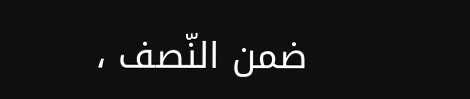ضمن النّصف ،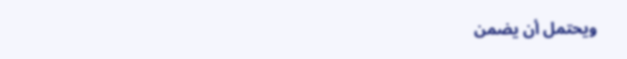ويحتمل أن يضمن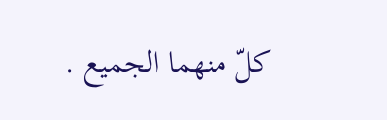كلّ منهما الجميع .